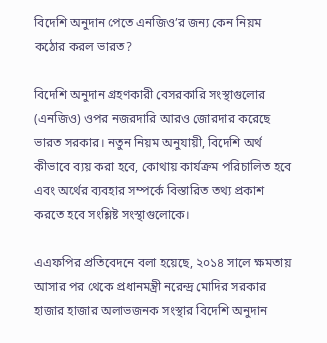বিদেশি অনুদান পেতে এনজিও’র জন্য কেন নিয়ম কঠোর করল ভারত?

বিদেশি অনুদান গ্রহণকারী বেসরকারি সংস্থাগুলোর (এনজিও) ওপর নজরদারি আরও জোরদার করেছে ভারত সরকার। নতুন নিয়ম অনুযায়ী, বিদেশি অর্থ কীভাবে ব্যয় করা হবে, কোথায় কার্যক্রম পরিচালিত হবে এবং অর্থের ব্যবহার সম্পর্কে বিস্তারিত তথ্য প্রকাশ করতে হবে সংশ্লিষ্ট সংস্থাগুলোকে।

এএফপির প্রতিবেদনে বলা হয়েছে, ২০১৪ সালে ক্ষমতায় আসার পর থেকে প্রধানমন্ত্রী নরেন্দ্র মোদির সরকার হাজার হাজার অলাভজনক সংস্থার বিদেশি অনুদান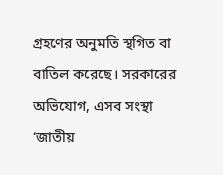গ্রহণের অনুমতি স্থগিত বা বাতিল করেছে। সরকারের অভিযোগ, এসব সংস্থা ‘জাতীয়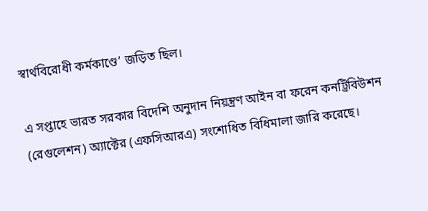স্বার্থবিরোধী কর্মকাণ্ডে’ জড়িত ছিল।

এ সপ্তাহে ভারত সরকার বিদেশি অনুদান নিয়ন্ত্রণ আইন বা ফরেন কনট্রিবিউশন (রেগুলেশন) অ্যাক্টের (এফসিআরএ) সংশোধিত বিধিমালা জারি করেছে।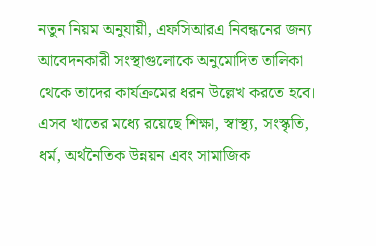নতুন নিয়ম অনুযায়ী, এফসিআরএ নিবন্ধনের জন্য আবেদনকারী সংস্থাগুলোকে অনুমোদিত তালিকা থেকে তাদের কার্যক্রমের ধরন উল্লেখ করতে হবে। এসব খাতের মধ্যে রয়েছে শিক্ষা, স্বাস্থ্য, সংস্কৃতি, ধর্ম, অর্থনৈতিক উন্নয়ন এবং সামাজিক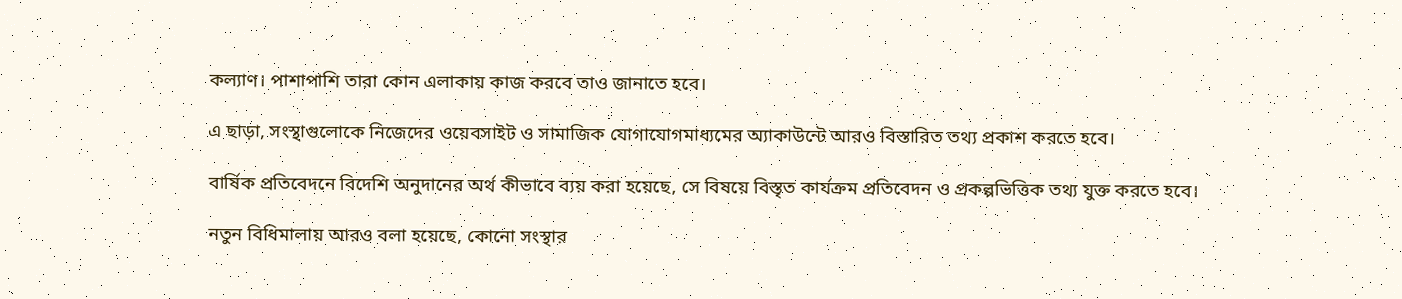কল্যাণ। পাশাপাশি তারা কোন এলাকায় কাজ করবে তাও জানাতে হবে।

এ ছাড়া, সংস্থাগুলোকে নিজেদের ওয়েবসাইট ও সামাজিক যোগাযোগমাধ্যমের অ্যাকাউন্টে আরও বিস্তারিত তথ্য প্রকাশ করতে হবে।

বার্ষিক প্রতিবেদনে বিদেশি অনুদানের অর্থ কীভাবে ব্যয় করা হয়েছে, সে বিষয়ে বিস্তৃত কার্যক্রম প্রতিবেদন ও প্রকল্পভিত্তিক তথ্য যুক্ত করতে হবে।

নতুন বিধিমালায় আরও বলা হয়েছে, কোনো সংস্থার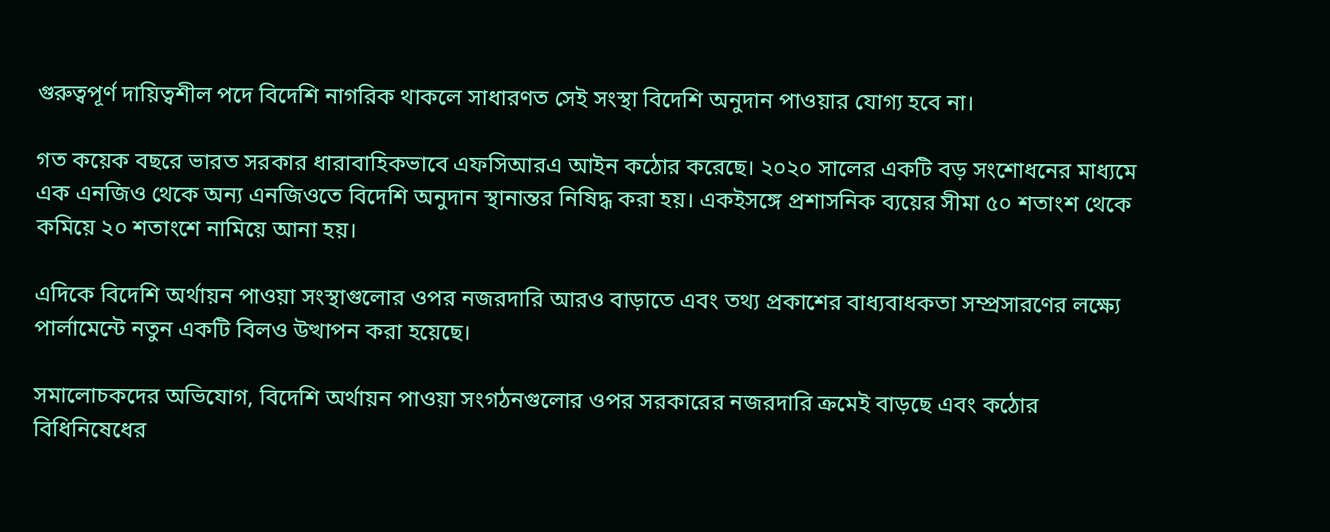গুরুত্বপূর্ণ দায়িত্বশীল পদে বিদেশি নাগরিক থাকলে সাধারণত সেই সংস্থা বিদেশি অনুদান পাওয়ার যোগ্য হবে না।

গত কয়েক বছরে ভারত সরকার ধারাবাহিকভাবে এফসিআরএ আইন কঠোর করেছে। ২০২০ সালের একটি বড় সংশোধনের মাধ্যমে এক এনজিও থেকে অন্য এনজিওতে বিদেশি অনুদান স্থানান্তর নিষিদ্ধ করা হয়। একইসঙ্গে প্রশাসনিক ব্যয়ের সীমা ৫০ শতাংশ থেকে কমিয়ে ২০ শতাংশে নামিয়ে আনা হয়।

এদিকে বিদেশি অর্থায়ন পাওয়া সংস্থাগুলোর ওপর নজরদারি আরও বাড়াতে এবং তথ্য প্রকাশের বাধ্যবাধকতা সম্প্রসারণের লক্ষ্যে পার্লামেন্টে নতুন একটি বিলও উত্থাপন করা হয়েছে।

সমালোচকদের অভিযোগ, বিদেশি অর্থায়ন পাওয়া সংগঠনগুলোর ওপর সরকারের নজরদারি ক্রমেই বাড়ছে এবং কঠোর বিধিনিষেধের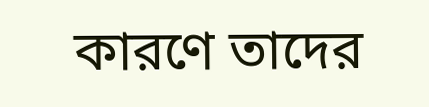কারণে তাদের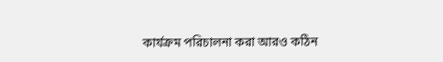কার্যক্রম পরিচালনা করা আরও কঠিন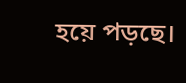হয়ে পড়ছে।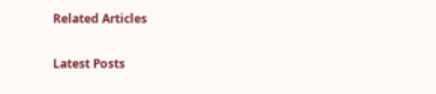Related Articles

Latest Posts